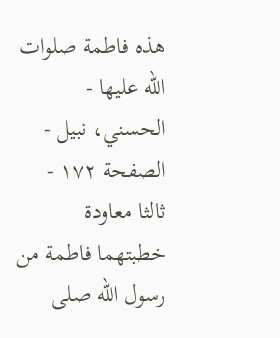هذه فاطمة صلوات الله عليها - الحسني، نبيل - الصفحة ١٧٢ - ثالثا معاودة خطبتهما فاطمة من رسول الله صلى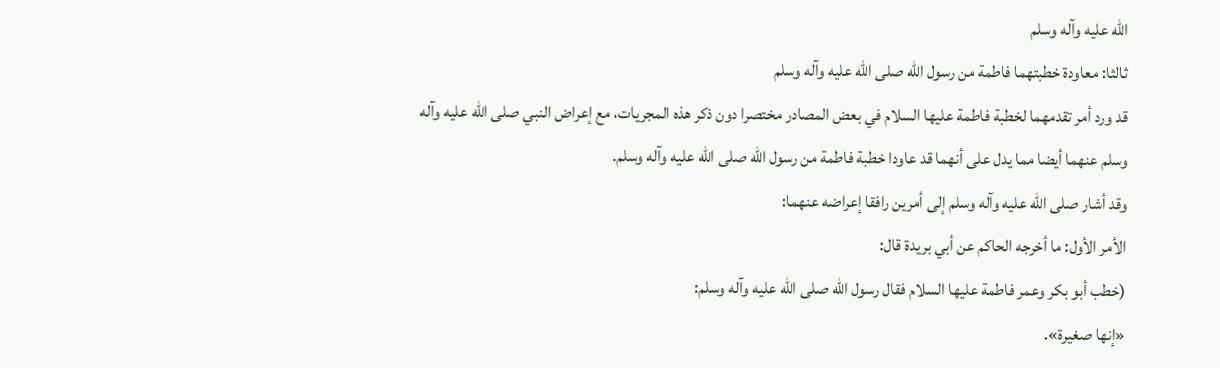الله عليه وآله وسلم
ثالثا: معاودة خطبتهما فاطمة من رسول الله صلى الله عليه وآله وسلم
قد ورد أمر تقدمهما لخطبة فاطمة عليها السلام في بعض المصادر مختصرا دون ذكر هذه المجريات، مع إعراض النبي صلى الله عليه وآله وسلم عنهما أيضا مما يدل على أنهما قد عاودا خطبة فاطمة من رسول الله صلى الله عليه وآله وسلم.
وقد أشار صلى الله عليه وآله وسلم إلى أمرين رافقا إعراضه عنهما:
الأمر الأول: ما أخرجه الحاكم عن أبي بريدة قال:
(خطب أبو بكر وعمر فاطمة عليها السلام فقال رسول الله صلى الله عليه وآله وسلم:
«إنها صغيرة».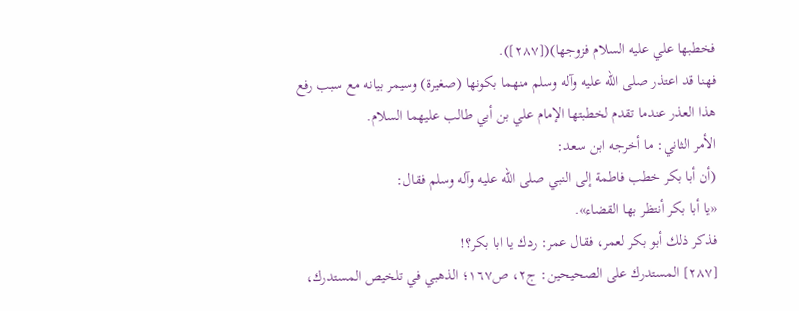فخطبها علي عليه السلام فزوجها)([٢٨٧]).
فهنا قد اعتذر صلى الله عليه وآله وسلم منهما بكونها (صغيرة) وسيمر بيانه مع سبب رفع هذا العذر عندما تقدم لخطبتها الإمام علي بن أبي طالب عليهما السلام.
الأمر الثاني: ما أخرجه ابن سعد:
(أن أبا بكر خطب فاطمة إلى النبي صلى الله عليه وآله وسلم فقال:
«يا أبا بكر أنتظر بها القضاء».
فذكر ذلك أبو بكر لعمر، فقال عمر: ردك يا ابا بكر؟!
[٢٨٧] المستدرك على الصحيحين: ج٢، ص١٦٧؛ الذهبي في تلخيص المستدرك،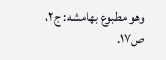وهو مطبوع بهامشه: ج٢، ص١٧.